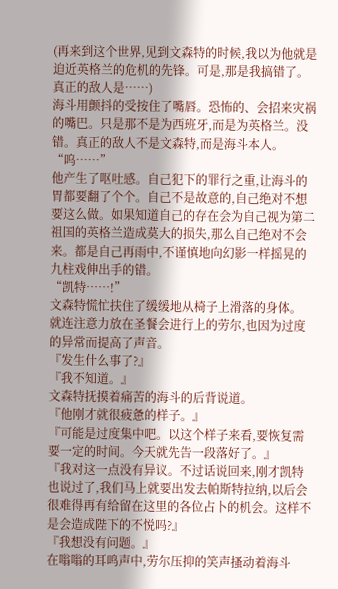(再来到这个世界,见到文森特的时候,我以为他就是迫近英格兰的危机的先锋。可是,那是我搞错了。真正的敌人是……)
海斗用颤抖的受按住了嘴唇。恐怖的、会招来灾祸的嘴巴。只是那不是为西班牙,而是为英格兰。没错。真正的敌人不是文森特,而是海斗本人。
“呜……”
他产生了呕吐感。自己犯下的罪行之重,让海斗的胃都要翻了个个。自己不是故意的,自己绝对不想要这么做。如果知道自己的存在会为自己视为第二祖国的英格兰造成莫大的损失,那么自己绝对不会来。都是自己再雨中,不谨慎地向幻影一样摇晃的九柱戏伸出手的错。
“凯特……!”
文森特慌忙扶住了缓缓地从椅子上滑落的身体。
就连注意力放在圣餐会进行上的劳尔,也因为过度的异常而提高了声音。
『发生什么事了?』
『我不知道。』
文森特抚摸着痛苦的海斗的后背说道。
『他刚才就很疲惫的样子。』
『可能是过度集中吧。以这个样子来看,要恢复需要一定的时间。今天就先告一段落好了。』
『我对这一点没有异议。不过话说回来,刚才凯特也说过了,我们马上就要出发去帕斯特拉纳,以后会很难得再有给留在这里的各位占卜的机会。这样不是会造成陛下的不悦吗?』
『我想没有问题。』
在嗡嗡的耳鸣声中,劳尔压抑的笑声搔动着海斗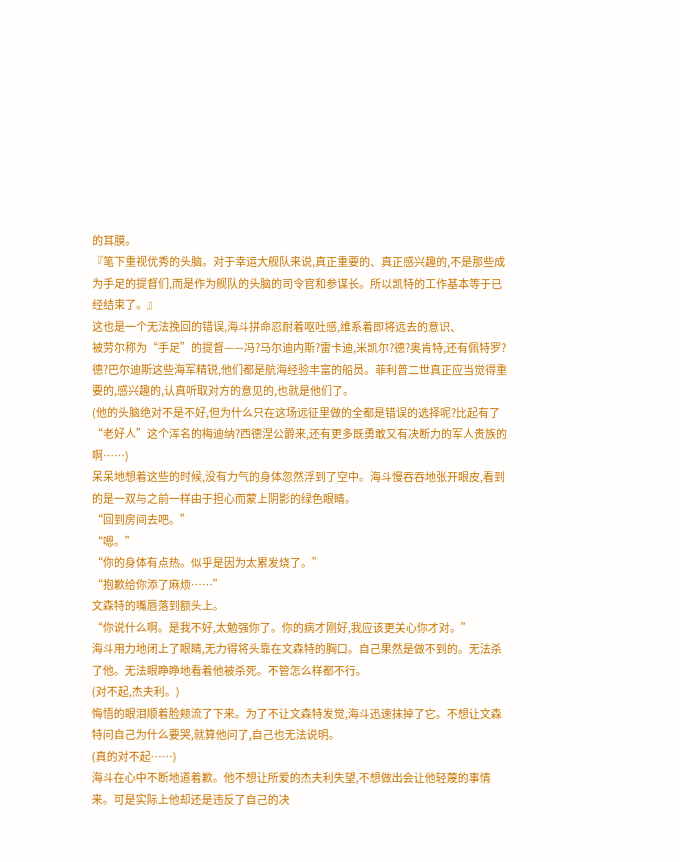的耳膜。
『笔下重视优秀的头脑。对于幸运大舰队来说,真正重要的、真正感兴趣的,不是那些成为手足的提督们,而是作为舰队的头脑的司令官和参谋长。所以凯特的工作基本等于已经结束了。』
这也是一个无法挽回的错误,海斗拼命忍耐着呕吐感,维系着即将远去的意识、
被劳尔称为“手足”的提督——冯?马尔迪内斯?雷卡迪,米凯尔?德?奥肯特,还有佩特罗?德?巴尔迪斯这些海军精锐,他们都是航海经验丰富的船员。菲利普二世真正应当觉得重要的,感兴趣的,认真听取对方的意见的,也就是他们了。
(他的头脑绝对不是不好,但为什么只在这场远征里做的全都是错误的选择呢?比起有了“老好人”这个浑名的梅迪纳?西德涅公爵来,还有更多既勇敢又有决断力的军人贵族的啊……)
呆呆地想着这些的时候,没有力气的身体忽然浮到了空中。海斗慢吞吞地张开眼皮,看到的是一双与之前一样由于担心而蒙上阴影的绿色眼睛。
“回到房间去吧。”
“嗯。”
“你的身体有点热。似乎是因为太累发烧了。”
“抱歉给你添了麻烦……”
文森特的嘴唇落到额头上。
“你说什么啊。是我不好,太勉强你了。你的病才刚好,我应该更关心你才对。”
海斗用力地闭上了眼睛,无力得将头靠在文森特的胸口。自己果然是做不到的。无法杀了他。无法眼睁睁地看着他被杀死。不管怎么样都不行。
(对不起,杰夫利。)
悔悟的眼泪顺着脸颊流了下来。为了不让文森特发觉,海斗迅速抹掉了它。不想让文森特问自己为什么要哭,就算他问了,自己也无法说明。
(真的对不起……)
海斗在心中不断地道着歉。他不想让所爱的杰夫利失望,不想做出会让他轻蔑的事情来。可是实际上他却还是违反了自己的决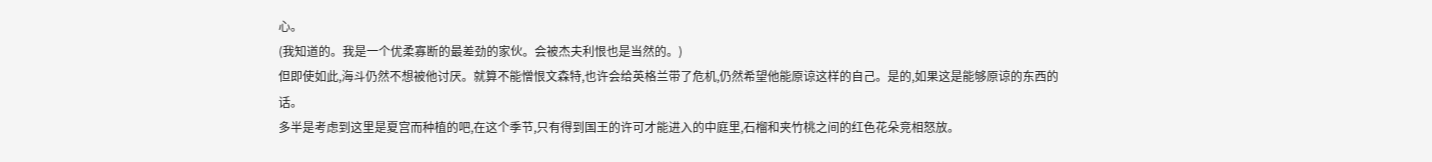心。
(我知道的。我是一个优柔寡断的最差劲的家伙。会被杰夫利恨也是当然的。)
但即使如此,海斗仍然不想被他讨厌。就算不能憎恨文森特,也许会给英格兰带了危机,仍然希望他能原谅这样的自己。是的,如果这是能够原谅的东西的话。
多半是考虑到这里是夏宫而种植的吧,在这个季节,只有得到国王的许可才能进入的中庭里,石榴和夹竹桃之间的红色花朵竞相怒放。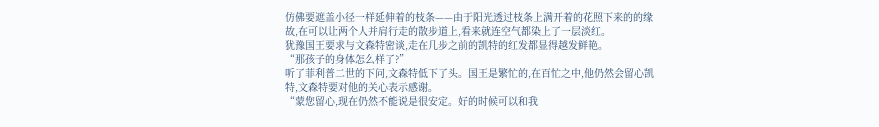仿佛要遮盖小径一样延伸着的枝条——由于阳光透过枝条上满开着的花照下来的的缘故,在可以让两个人并肩行走的散步道上,看来就连空气都染上了一层淡红。
犹豫国王要求与文森特密谈,走在几步之前的凯特的红发都显得越发鲜艳。
“那孩子的身体怎么样了?”
听了菲利普二世的下问,文森特低下了头。国王是繁忙的,在百忙之中,他仍然会留心凯特,文森特要对他的关心表示感谢。
“蒙您留心,现在仍然不能说是很安定。好的时候可以和我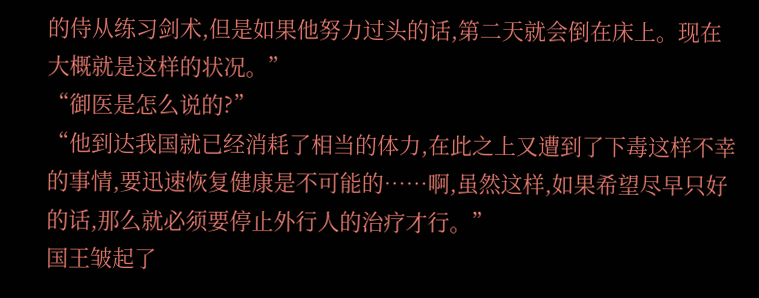的侍从练习剑术,但是如果他努力过头的话,第二天就会倒在床上。现在大概就是这样的状况。”
“御医是怎么说的?”
“他到达我国就已经消耗了相当的体力,在此之上又遭到了下毒这样不幸的事情,要迅速恢复健康是不可能的……啊,虽然这样,如果希望尽早只好的话,那么就必须要停止外行人的治疗才行。”
国王皱起了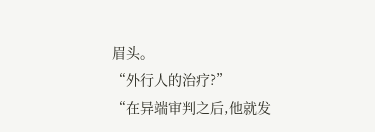眉头。
“外行人的治疗?”
“在异端审判之后,他就发